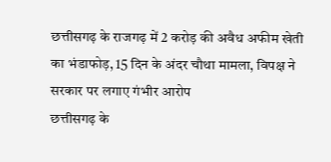छत्तीसगढ़ के राजगढ़ में 2 करोड़ की अवैध अफीम खेती का भंडाफोड़, 15 दिन के अंदर चौथा मामला, विपक्ष ने सरकार पर लगाए गंभीर आरोप
छत्तीसगढ़ के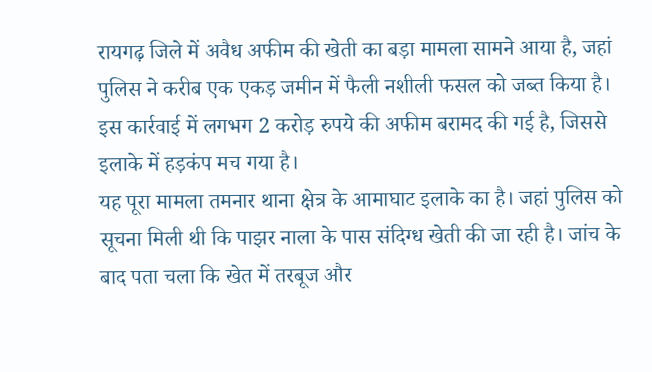रायगढ़ जिले में अवैध अफीम की खेती का बड़ा मामला सामने आया है, जहां पुलिस ने करीब एक एकड़ जमीन में फैली नशीली फसल को जब्त किया है। इस कार्रवाई में लगभग 2 करोड़ रुपये की अफीम बरामद की गई है, जिससे इलाके में हड़कंप मच गया है।
यह पूरा मामला तमनार थाना क्षेत्र के आमाघाट इलाके का है। जहां पुलिस को सूचना मिली थी कि पाझर नाला के पास संदिग्ध खेती की जा रही है। जांच के बाद पता चला कि खेत में तरबूज और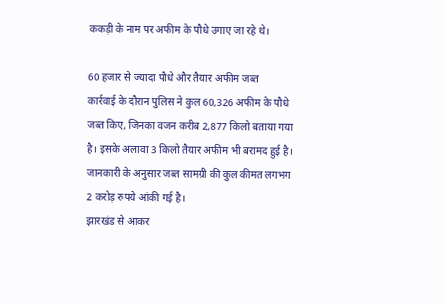ककड़ी के नाम पर अफीम के पौधे उगाए जा रहे थे।

60 हजार से ज्यादा पौधे और तैयार अफीम जब्त
कार्रवाई के दौरान पुलिस ने कुल 60,326 अफीम के पौधे जब्त किए, जिनका वजन करीब 2,877 किलो बताया गया है। इसके अलावा 3 किलो तैयार अफीम भी बरामद हुई है। जानकारी के अनुसार जब्त सामग्री की कुल कीमत लगभग 2 करोड़ रुपये आंकी गई है।
झारखंड से आकर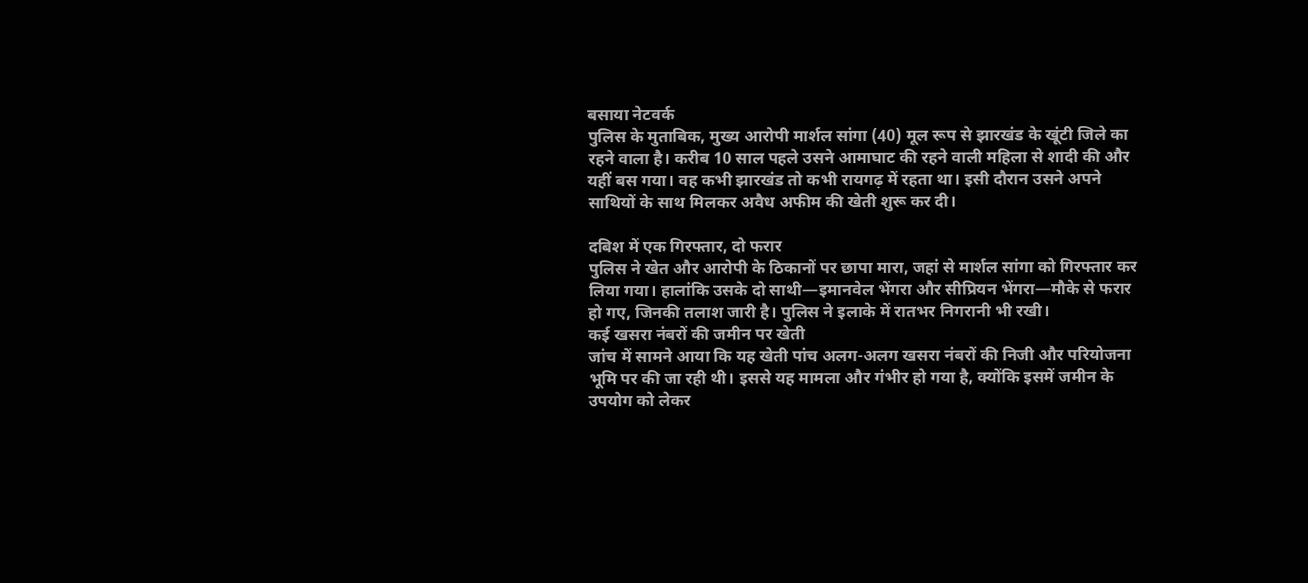बसाया नेटवर्क
पुलिस के मुताबिक, मुख्य आरोपी मार्शल सांगा (40) मूल रूप से झारखंड के खूंटी जिले का रहने वाला है। करीब 10 साल पहले उसने आमाघाट की रहने वाली महिला से शादी की और यहीं बस गया। वह कभी झारखंड तो कभी रायगढ़ में रहता था। इसी दौरान उसने अपने साथियों के साथ मिलकर अवैध अफीम की खेती शुरू कर दी।

दबिश में एक गिरफ्तार, दो फरार
पुलिस ने खेत और आरोपी के ठिकानों पर छापा मारा, जहां से मार्शल सांगा को गिरफ्तार कर लिया गया। हालांकि उसके दो साथी—इमानवेल भेंगरा और सीप्रियन भेंगरा—मौके से फरार हो गए, जिनकी तलाश जारी है। पुलिस ने इलाके में रातभर निगरानी भी रखी।
कई खसरा नंबरों की जमीन पर खेती
जांच में सामने आया कि यह खेती पांच अलग-अलग खसरा नंबरों की निजी और परियोजना भूमि पर की जा रही थी। इससे यह मामला और गंभीर हो गया है, क्योंकि इसमें जमीन के उपयोग को लेकर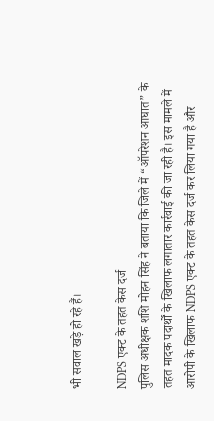भी सवाल खड़े हो रहे हैं।

NDPS एक्ट के तहत केस दर्ज
पुलिस अधीक्षक शशि मोहन सिंह ने बताया कि जिले में “ऑपरेशन आघात” के तहत मादक पदार्थों के खिलाफ लगातार कार्रवाई की जा रही है। इस मामले में आरोपी के खिलाफ NDPS एक्ट के तहत केस दर्ज कर लिया गया है और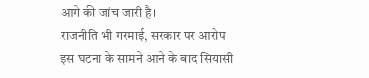आगे की जांच जारी है।
राजनीति भी गरमाई, सरकार पर आरोप
इस घटना के सामने आने के बाद सियासी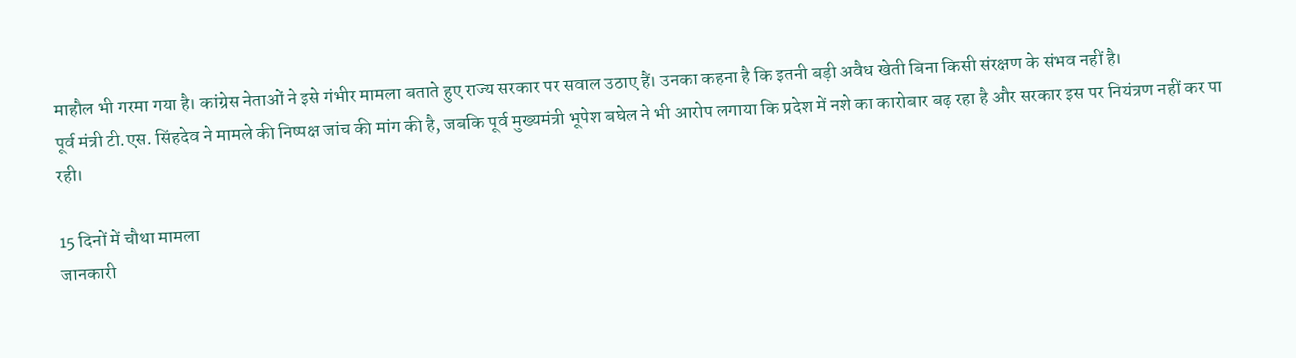माहौल भी गरमा गया है। कांग्रेस नेताओं ने इसे गंभीर मामला बताते हुए राज्य सरकार पर सवाल उठाए हैं। उनका कहना है कि इतनी बड़ी अवैध खेती बिना किसी संरक्षण के संभव नहीं है।
पूर्व मंत्री टी.एस. सिंहदेव ने मामले की निष्पक्ष जांच की मांग की है, जबकि पूर्व मुख्यमंत्री भूपेश बघेल ने भी आरोप लगाया कि प्रदेश में नशे का कारोबार बढ़ रहा है और सरकार इस पर नियंत्रण नहीं कर पा रही।

15 दिनों में चौथा मामला
जानकारी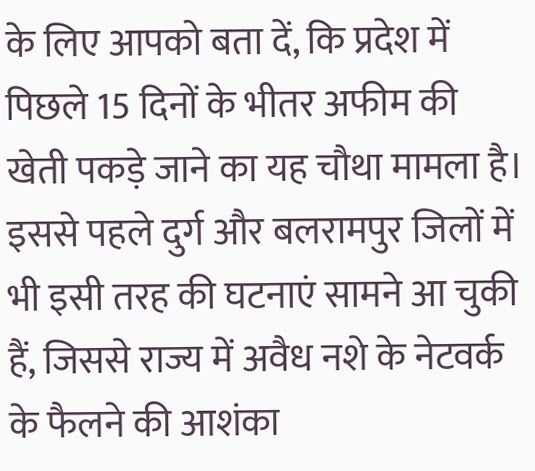के लिए आपको बता दें, कि प्रदेश में पिछले 15 दिनों के भीतर अफीम की खेती पकड़े जाने का यह चौथा मामला है। इससे पहले दुर्ग और बलरामपुर जिलों में भी इसी तरह की घटनाएं सामने आ चुकी हैं, जिससे राज्य में अवैध नशे के नेटवर्क के फैलने की आशंका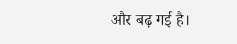और बढ़ गई है।